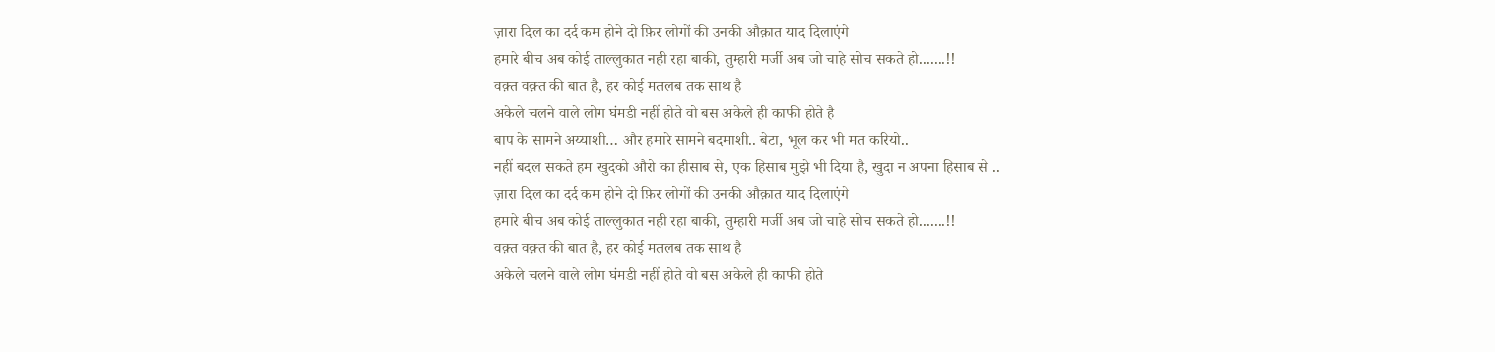ज़ारा दिल का दर्द कम होने दो फ़िर लोगों की उनकी औक़ात याद दिलाएंगे
हमारे बीच अब कोई ताल्लुकात नही रहा बाकी, तुम्हारी मर्जी अब जो चाहे सोच सकते हो.......!!
वक़्त वक़्त की बात है, हर कोई मतलब तक साथ है
अकेले चलने वाले लोग घंमडी नहीं होते वो बस अकेले ही काफी होते है
बाप के सामने अय्याशी… और हमारे सामने बदमाशी.. बेटा, भूल कर भी मत करियो..
नहीं बदल सकते हम खुदको औरो का हीसाब से, एक हिसाब मुझे भी दिया है, खुदा न अपना हिसाब से ..
ज़ारा दिल का दर्द कम होने दो फ़िर लोगों की उनकी औक़ात याद दिलाएंगे
हमारे बीच अब कोई ताल्लुकात नही रहा बाकी, तुम्हारी मर्जी अब जो चाहे सोच सकते हो.......!!
वक़्त वक़्त की बात है, हर कोई मतलब तक साथ है
अकेले चलने वाले लोग घंमडी नहीं होते वो बस अकेले ही काफी होते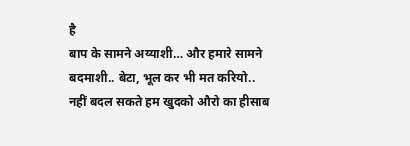है
बाप के सामने अय्याशी… और हमारे सामने बदमाशी.. बेटा, भूल कर भी मत करियो..
नहीं बदल सकते हम खुदको औरो का हीसाब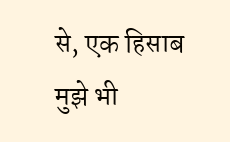से, एक हिसाब मुझे भी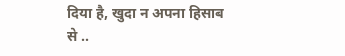दिया है, खुदा न अपना हिसाब से ..